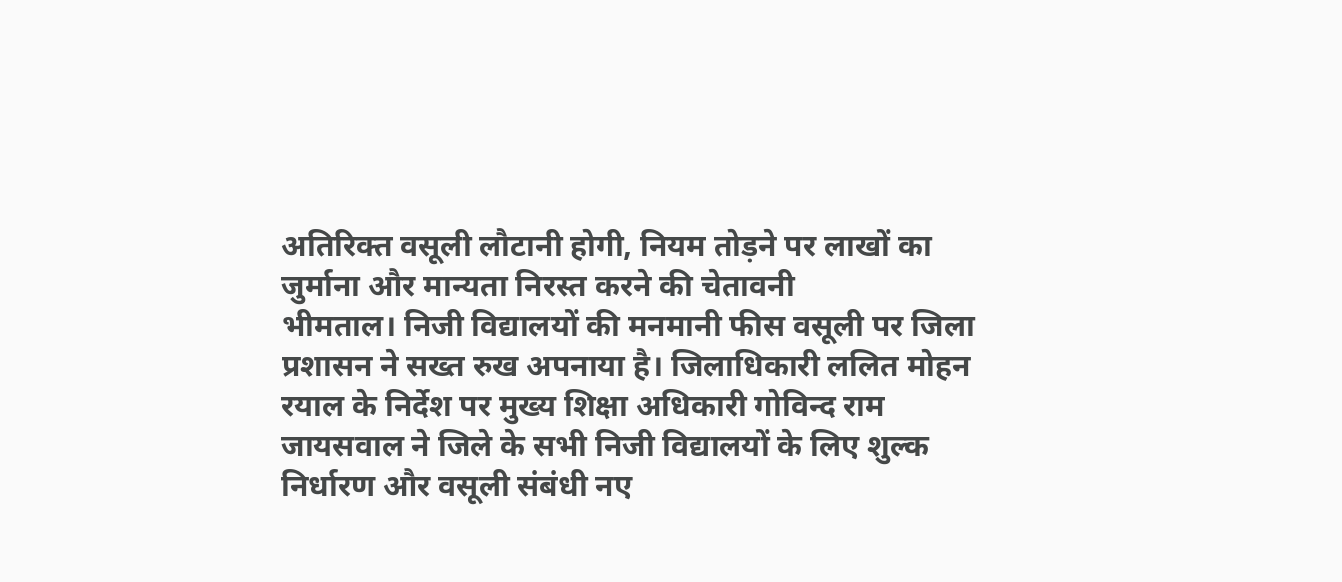अतिरिक्त वसूली लौटानी होगी, नियम तोड़ने पर लाखों का जुर्माना और मान्यता निरस्त करने की चेतावनी
भीमताल। निजी विद्यालयों की मनमानी फीस वसूली पर जिला प्रशासन ने सख्त रुख अपनाया है। जिलाधिकारी ललित मोहन रयाल के निर्देश पर मुख्य शिक्षा अधिकारी गोविन्द राम जायसवाल ने जिले के सभी निजी विद्यालयों के लिए शुल्क निर्धारण और वसूली संबंधी नए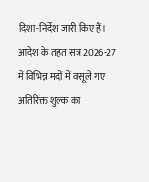दिशा-निर्देश जारी किए हैं। आदेश के तहत सत्र 2026-27 में विभिन्न मदों में वसूले गए अतिरिक्त शुल्क का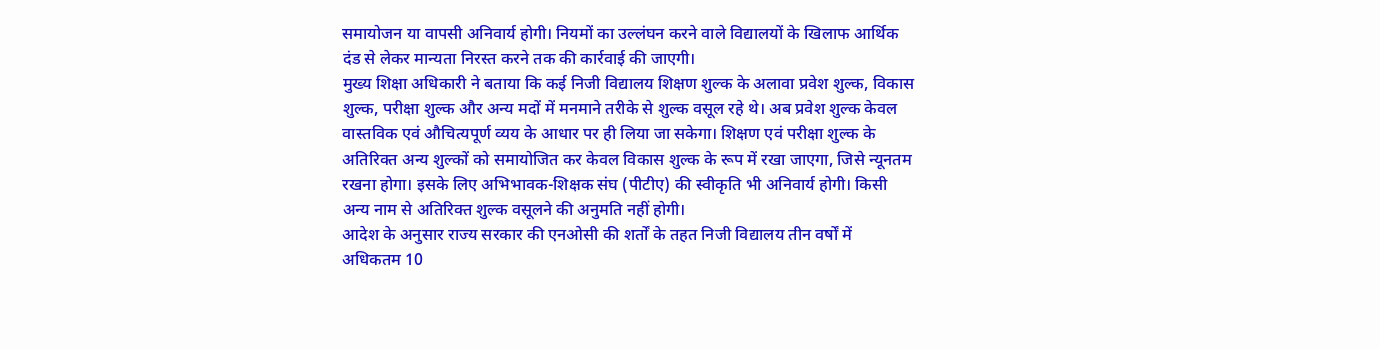समायोजन या वापसी अनिवार्य होगी। नियमों का उल्लंघन करने वाले विद्यालयों के खिलाफ आर्थिक दंड से लेकर मान्यता निरस्त करने तक की कार्रवाई की जाएगी।
मुख्य शिक्षा अधिकारी ने बताया कि कई निजी विद्यालय शिक्षण शुल्क के अलावा प्रवेश शुल्क, विकास शुल्क, परीक्षा शुल्क और अन्य मदों में मनमाने तरीके से शुल्क वसूल रहे थे। अब प्रवेश शुल्क केवल वास्तविक एवं औचित्यपूर्ण व्यय के आधार पर ही लिया जा सकेगा। शिक्षण एवं परीक्षा शुल्क के अतिरिक्त अन्य शुल्कों को समायोजित कर केवल विकास शुल्क के रूप में रखा जाएगा, जिसे न्यूनतम रखना होगा। इसके लिए अभिभावक-शिक्षक संघ (पीटीए) की स्वीकृति भी अनिवार्य होगी। किसी अन्य नाम से अतिरिक्त शुल्क वसूलने की अनुमति नहीं होगी।
आदेश के अनुसार राज्य सरकार की एनओसी की शर्तों के तहत निजी विद्यालय तीन वर्षों में अधिकतम 10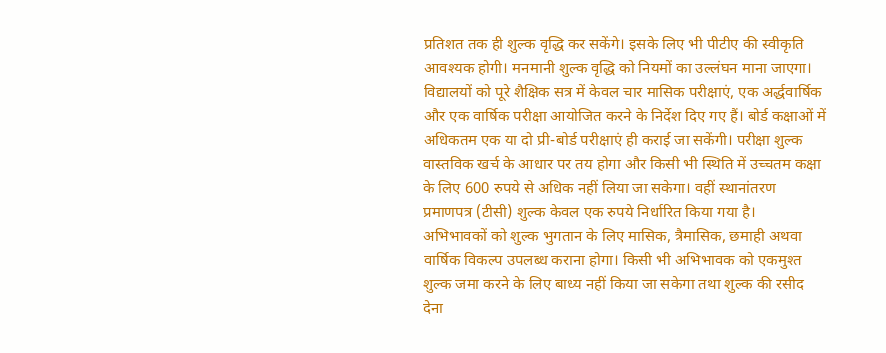प्रतिशत तक ही शुल्क वृद्धि कर सकेंगे। इसके लिए भी पीटीए की स्वीकृति आवश्यक होगी। मनमानी शुल्क वृद्धि को नियमों का उल्लंघन माना जाएगा।
विद्यालयों को पूरे शैक्षिक सत्र में केवल चार मासिक परीक्षाएं, एक अर्द्धवार्षिक और एक वार्षिक परीक्षा आयोजित करने के निर्देश दिए गए हैं। बोर्ड कक्षाओं में अधिकतम एक या दो प्री-बोर्ड परीक्षाएं ही कराई जा सकेंगी। परीक्षा शुल्क वास्तविक खर्च के आधार पर तय होगा और किसी भी स्थिति में उच्चतम कक्षा के लिए 600 रुपये से अधिक नहीं लिया जा सकेगा। वहीं स्थानांतरण प्रमाणपत्र (टीसी) शुल्क केवल एक रुपये निर्धारित किया गया है।
अभिभावकों को शुल्क भुगतान के लिए मासिक, त्रैमासिक, छमाही अथवा वार्षिक विकल्प उपलब्ध कराना होगा। किसी भी अभिभावक को एकमुश्त शुल्क जमा करने के लिए बाध्य नहीं किया जा सकेगा तथा शुल्क की रसीद देना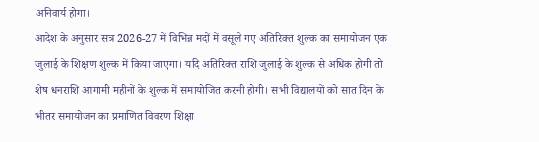अनिवार्य होगा।
आदेश के अनुसार सत्र 2026-27 में विभिन्न मदों में वसूले गए अतिरिक्त शुल्क का समायोजन एक जुलाई के शिक्षण शुल्क में किया जाएगा। यदि अतिरिक्त राशि जुलाई के शुल्क से अधिक होगी तो शेष धनराशि आगामी महीनों के शुल्क में समायोजित करनी होगी। सभी विद्यालयों को सात दिन के भीतर समायोजन का प्रमाणित विवरण शिक्षा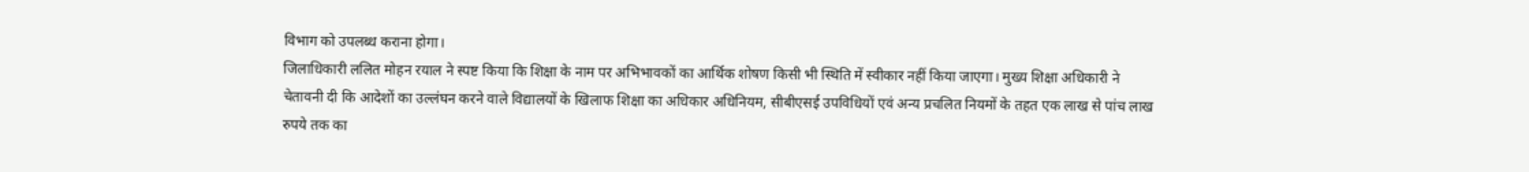विभाग को उपलब्ध कराना होगा।
जिलाधिकारी ललित मोहन रयाल ने स्पष्ट किया कि शिक्षा के नाम पर अभिभावकों का आर्थिक शोषण किसी भी स्थिति में स्वीकार नहीं किया जाएगा। मुख्य शिक्षा अधिकारी ने चेतावनी दी कि आदेशों का उल्लंघन करने वाले विद्यालयों के खिलाफ शिक्षा का अधिकार अधिनियम, सीबीएसई उपविधियों एवं अन्य प्रचलित नियमों के तहत एक लाख से पांच लाख रुपये तक का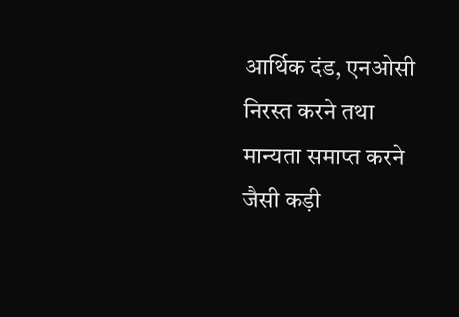आर्थिक दंड, एनओसी निरस्त करने तथा मान्यता समाप्त करने जैसी कड़ी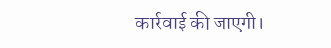कार्रवाई की जाएगी।